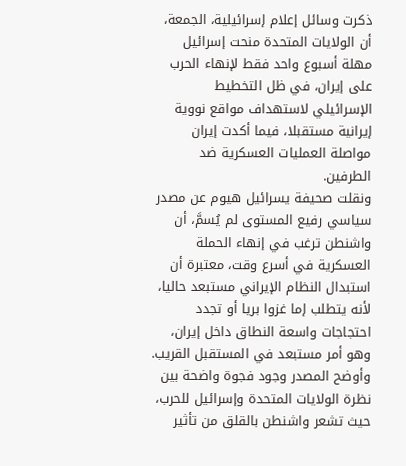ذكرت وسائل إعلام إسرائيلية، الجمعة، أن الولايات المتحدة منحت إسرائيل مهلة أسبوع واحد فقط لإنهاء الحرب على إيران، في ظل التخطيط الإسرائيلي لاستهداف مواقع نووية إيرانية مستقبلا، فيما أكدت إيران مواصلة العمليات العسكرية ضد الطرفين.
ونقلت صحيفة يسرائيل هيوم عن مصدر سياسي رفيع المستوى لم يُسمَّ، أن واشنطن ترغب في إنهاء الحملة العسكرية في أسرع وقت، معتبرة أن استبدال النظام الإيراني مستبعد حاليا، لأنه يتطلب إما غزوا بريا أو تجدد احتجاجات واسعة النطاق داخل إيران، وهو أمر مستبعد في المستقبل القريب.
وأوضح المصدر وجود فجوة واضحة بين نظرة الولايات المتحدة وإسرائيل للحرب، حيث تشعر واشنطن بالقلق من تأثير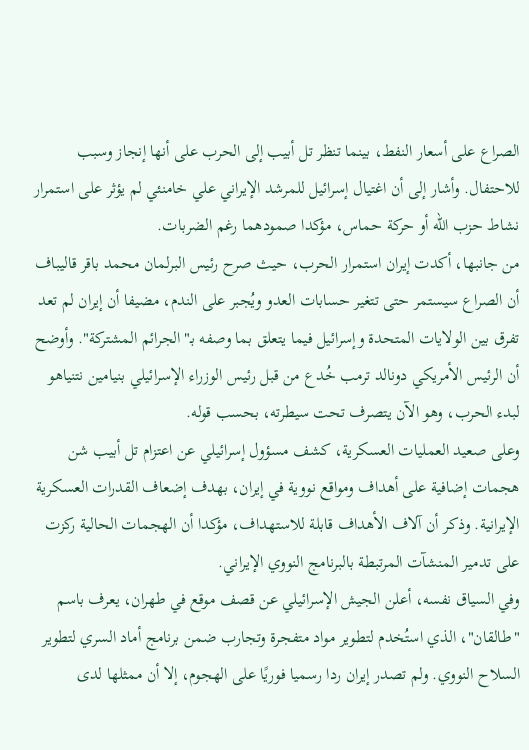الصراع على أسعار النفط، بينما تنظر تل أبيب إلى الحرب على أنها إنجاز وسبب للاحتفال. وأشار إلى أن اغتيال إسرائيل للمرشد الإيراني علي خامنئي لم يؤثر على استمرار نشاط حزب الله أو حركة حماس، مؤكدا صمودهما رغم الضربات.
من جانبها، أكدت إيران استمرار الحرب، حيث صرح رئيس البرلمان محمد باقر قاليباف أن الصراع سيستمر حتى تتغير حسابات العدو ويُجبر على الندم، مضيفا أن إيران لم تعد تفرق بين الولايات المتحدة وإسرائيل فيما يتعلق بما وصفه بـ"الجرائم المشتركة". وأوضح أن الرئيس الأمريكي دونالد ترمب خُدع من قبل رئيس الوزراء الإسرائيلي بنيامين نتنياهو لبدء الحرب، وهو الآن يتصرف تحت سيطرته، بحسب قوله.
وعلى صعيد العمليات العسكرية، كشف مسؤول إسرائيلي عن اعتزام تل أبيب شن هجمات إضافية على أهداف ومواقع نووية في إيران، بهدف إضعاف القدرات العسكرية الإيرانية. وذكر أن آلاف الأهداف قابلة للاستهداف، مؤكدا أن الهجمات الحالية ركزت على تدمير المنشآت المرتبطة بالبرنامج النووي الإيراني.
وفي السياق نفسه، أعلن الجيش الإسرائيلي عن قصف موقع في طهران، يعرف باسم "طالقان"، الذي استُخدم لتطوير مواد متفجرة وتجارب ضمن برنامج أماد السري لتطوير السلاح النووي. ولم تصدر إيران ردا رسميا فوريًا على الهجوم، إلا أن ممثلها لدى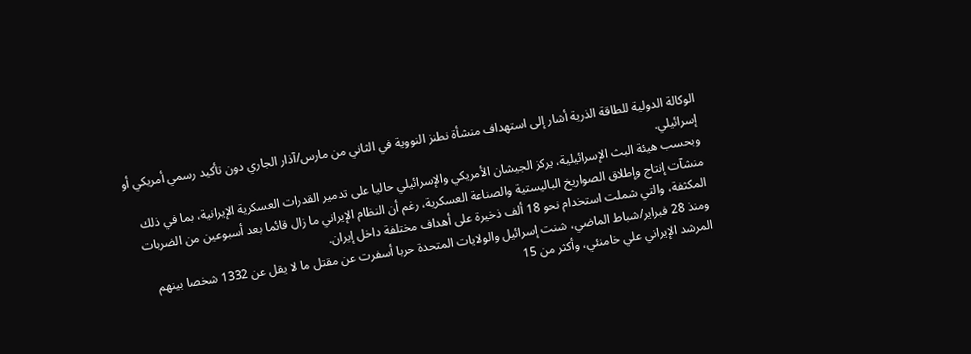الوكالة الدولية للطاقة الذرية أشار إلى استهداف منشأة نطنز النووية في الثاني من مارس/آذار الجاري دون تأكيد رسمي أمريكي أو إسرائيلي.
وبحسب هيئة البث الإسرائيلية، يركز الجيشان الأمريكي والإسرائيلي حاليا على تدمير القدرات العسكرية الإيرانية، بما في ذلك منشآت إنتاج وإطلاق الصواريخ الباليستية والصناعة العسكرية، رغم أن النظام الإيراني ما زال قائما بعد أسبوعين من الضربات المكثفة، والتي شملت استخدام نحو 18 ألف ذخيرة على أهداف مختلفة داخل إيران.
ومنذ 28 فبراير/شباط الماضي، شنت إسرائيل والولايات المتحدة حربا أسفرت عن مقتل ما لا يقل عن 1332 شخصا بينهم المرشد الإيراني علي خامنئي، وأكثر من 15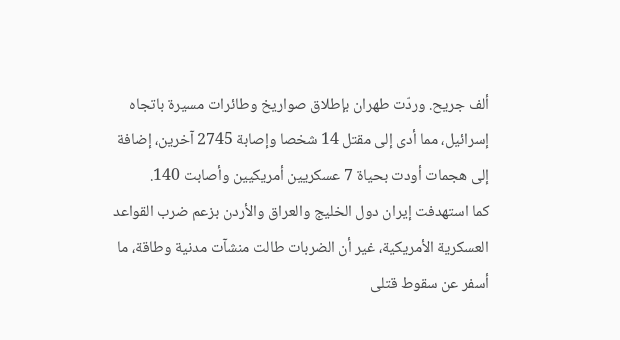ألف جريح. وردّت طهران بإطلاق صواريخ وطائرات مسيرة باتجاه إسرائيل، مما أدى إلى مقتل 14 شخصا وإصابة 2745 آخرين، إضافة إلى هجمات أودت بحياة 7 عسكريين أمريكيين وأصابت 140.
كما استهدفت إيران دول الخليج والعراق والأردن بزعم ضرب القواعد العسكرية الأمريكية، غير أن الضربات طالت منشآت مدنية وطاقة، ما أسفر عن سقوط قتلى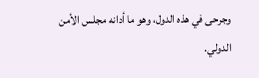وجرحى في هذه الدول، وهو ما أدانه مجلس الأمن الدولي.